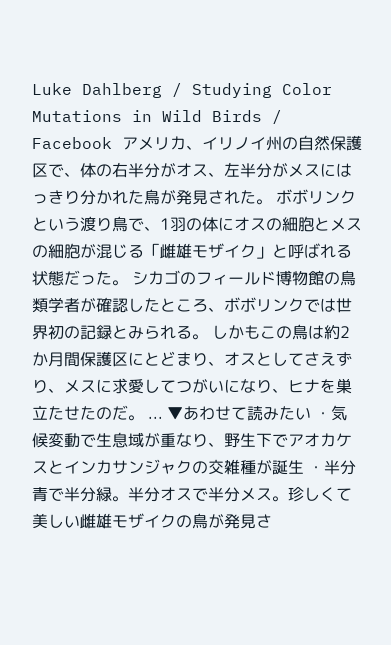Luke Dahlberg / Studying Color Mutations in Wild Birds / Facebook アメリカ、イリノイ州の自然保護区で、体の右半分がオス、左半分がメスにはっきり分かれた鳥が発見された。 ボボリンクという渡り鳥で、1羽の体にオスの細胞とメスの細胞が混じる「雌雄モザイク」と呼ばれる状態だった。 シカゴのフィールド博物館の鳥類学者が確認したところ、ボボリンクでは世界初の記録とみられる。 しかもこの鳥は約2か月間保護区にとどまり、オスとしてさえずり、メスに求愛してつがいになり、ヒナを巣立たせたのだ。 ... ▼あわせて読みたい ・気候変動で生息域が重なり、野生下でアオカケスとインカサンジャクの交雑種が誕生 ・半分青で半分緑。半分オスで半分メス。珍しくて美しい雌雄モザイクの鳥が発見さ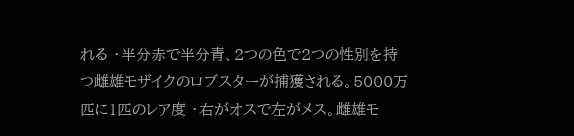れる ・半分赤で半分青、2つの色で2つの性別を持つ雌雄モザイクのロブスターが捕獲される。5000万匹に1匹のレア度 ・右がオスで左がメス。雌雄モ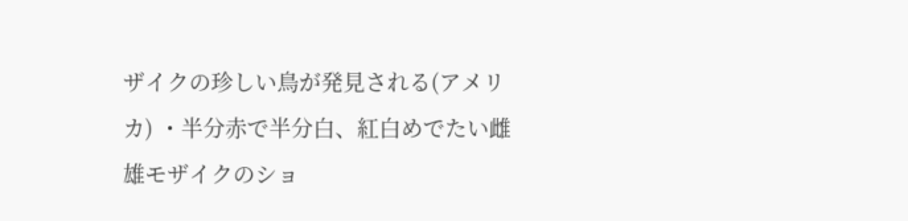ザイクの珍しい鳥が発見される(アメリカ) ・半分赤で半分白、紅白めでたい雌雄モザイクのショ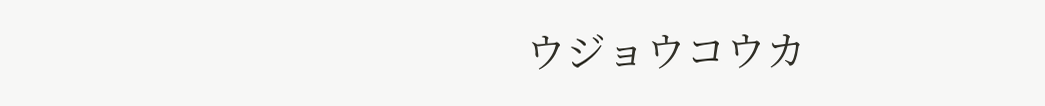ウジョウコウカ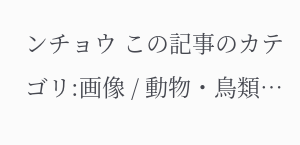ンチョウ この記事のカテゴリ:画像 / 動物・鳥類…